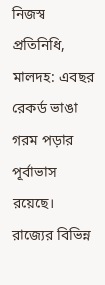নিজস্ব প্রতিনিধি, মালদহ: এবছর রেকর্ড ভাঙা গরম পড়ার পূর্বাভাস রয়েছে। রাজ্যের বিভিন্ন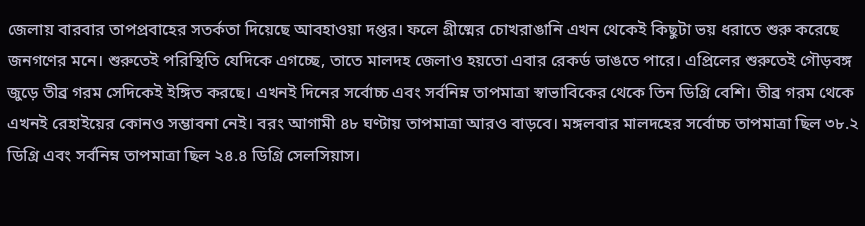জেলায় বারবার তাপপ্রবাহের সতর্কতা দিয়েছে আবহাওয়া দপ্তর। ফলে গ্রীষ্মের চোখরাঙানি এখন থেকেই কিছুটা ভয় ধরাতে শুরু করেছে জনগণের মনে। শুরুতেই পরিস্থিতি যেদিকে এগচ্ছে, তাতে মালদহ জেলাও হয়তো এবার রেকর্ড ভাঙতে পারে। এপ্রিলের শুরুতেই গৌড়বঙ্গ জুড়ে তীব্র গরম সেদিকেই ইঙ্গিত করছে। এখনই দিনের সর্বোচ্চ এবং সর্বনিম্ন তাপমাত্রা স্বাভাবিকের থেকে তিন ডিগ্রি বেশি। তীব্র গরম থেকে এখনই রেহাইয়ের কোনও সম্ভাবনা নেই। বরং আগামী ৪৮ ঘণ্টায় তাপমাত্রা আরও বাড়বে। মঙ্গলবার মালদহের সর্বোচ্চ তাপমাত্রা ছিল ৩৮.২ ডিগ্রি এবং সর্বনিম্ন তাপমাত্রা ছিল ২৪.৪ ডিগ্রি সেলসিয়াস।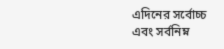এদিনের সর্বোচ্চ এবং সর্বনিম্ন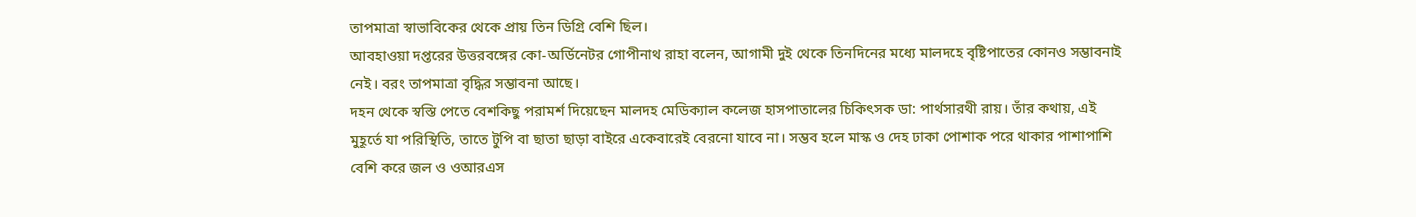তাপমাত্রা স্বাভাবিকের থেকে প্রায় তিন ডিগ্রি বেশি ছিল।
আবহাওয়া দপ্তরের উত্তরবঙ্গের কো-অর্ডিনেটর গোপীনাথ রাহা বলেন, আগামী দুই থেকে তিনদিনের মধ্যে মালদহে বৃষ্টিপাতের কোনও সম্ভাবনাই নেই। বরং তাপমাত্রা বৃদ্ধির সম্ভাবনা আছে।
দহন থেকে স্বস্তি পেতে বেশকিছু পরামর্শ দিয়েছেন মালদহ মেডিক্যাল কলেজ হাসপাতালের চিকিৎসক ডা: পার্থসারথী রায়। তাঁর কথায়, এই মুহূর্তে যা পরিস্থিতি, তাতে টুপি বা ছাতা ছাড়া বাইরে একেবারেই বেরনো যাবে না। সম্ভব হলে মাস্ক ও দেহ ঢাকা পোশাক পরে থাকার পাশাপাশি বেশি করে জল ও ওআরএস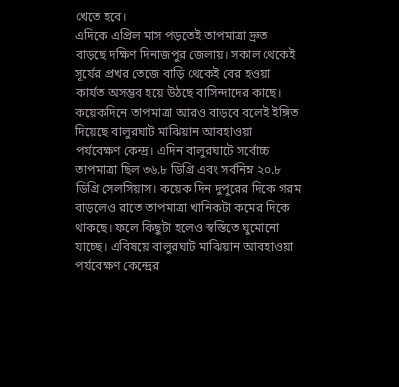খেতে হবে।
এদিকে এপ্রিল মাস পড়তেই তাপমাত্রা দ্রুত বাড়ছে দক্ষিণ দিনাজপুর জেলায়। সকাল থেকেই সূর্যের প্রখর তেজে বাড়ি থেকেই বের হওয়া কার্যত অসম্ভব হয়ে উঠছে বাসিন্দাদের কাছে। কয়েকদিনে তাপমাত্রা আরও বাড়বে বলেই ইঙ্গিত দিয়েছে বালুরঘাট মাঝিয়ান আবহাওয়া পর্যবেক্ষণ কেন্দ্র। এদিন বালুরঘাটে সর্বোচ্চ তাপমাত্রা ছিল ৩৬.৮ ডিগ্রি এবং সর্বনিম্ন ২০.৮ ডিগ্রি সেলসিয়াস। কয়েক দিন দুপুরের দিকে গরম বাড়লেও রাতে তাপমাত্রা খানিকটা কমের দিকে থাকছে। ফলে কিছুটা হলেও স্বস্তিতে ঘুমোনো যাচ্ছে। এবিষয়ে বালুরঘাট মাঝিয়ান আবহাওয়া পর্যবেক্ষণ কেন্দ্রের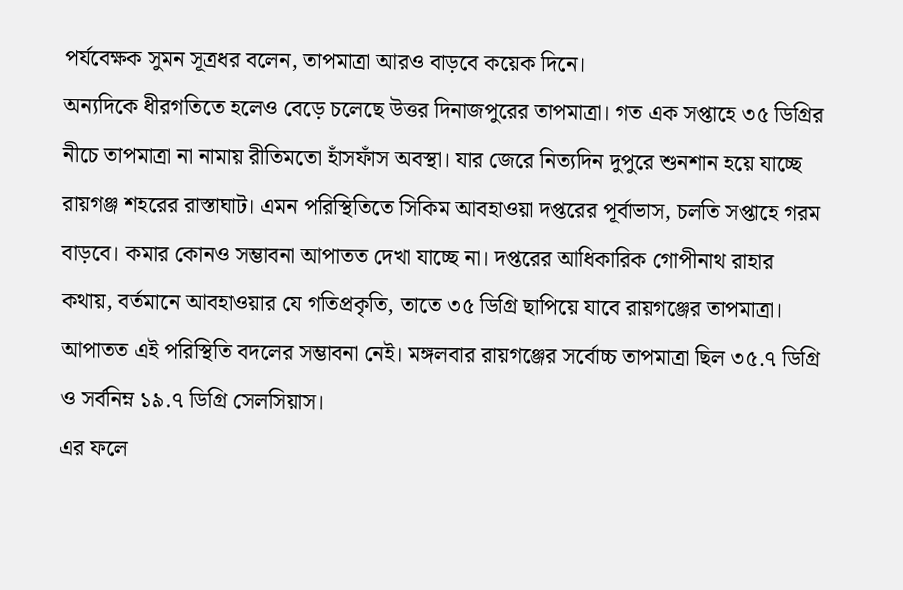পর্যবেক্ষক সুমন সূত্রধর বলেন, তাপমাত্রা আরও বাড়বে কয়েক দিনে।
অন্যদিকে ধীরগতিতে হলেও বেড়ে চলেছে উত্তর দিনাজপুরের তাপমাত্রা। গত এক সপ্তাহে ৩৫ ডিগ্রির নীচে তাপমাত্রা না নামায় রীতিমতো হাঁসফাঁস অবস্থা। যার জেরে নিত্যদিন দুপুরে শুনশান হয়ে যাচ্ছে রায়গঞ্জ শহরের রাস্তাঘাট। এমন পরিস্থিতিতে সিকিম আবহাওয়া দপ্তরের পূর্বাভাস, চলতি সপ্তাহে গরম বাড়বে। কমার কোনও সম্ভাবনা আপাতত দেখা যাচ্ছে না। দপ্তরের আধিকারিক গোপীনাথ রাহার কথায়, বর্তমানে আবহাওয়ার যে গতিপ্রকৃতি, তাতে ৩৫ ডিগ্রি ছাপিয়ে যাবে রায়গঞ্জের তাপমাত্রা। আপাতত এই পরিস্থিতি বদলের সম্ভাবনা নেই। মঙ্গলবার রায়গঞ্জের সর্বোচ্চ তাপমাত্রা ছিল ৩৫.৭ ডিগ্রি ও সর্বনিম্ন ১৯.৭ ডিগ্রি সেলসিয়াস।
এর ফলে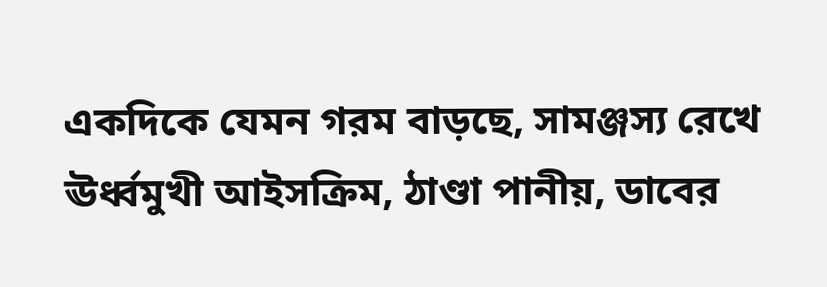একদিকে যেমন গরম বাড়ছে, সামঞ্জস্য রেখে ঊর্ধ্বমুখী আইসক্রিম, ঠাণ্ডা পানীয়, ডাবের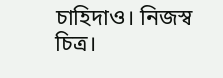চাহিদাও। নিজস্ব চিত্র।